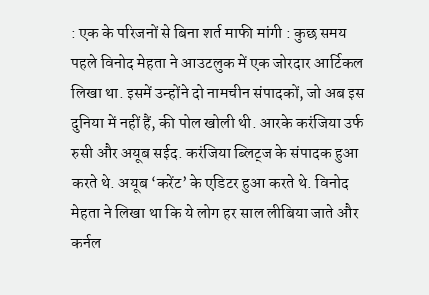: एक के परिजनों से बिना शर्त माफी मांगी : कुछ समय पहले विनोद मेहता ने आउटलुक में एक जोरदार आर्टिकल लिखा था. इसमें उन्होंने दो नामचीन संपादकों, जो अब इस दुनिया में नहीं हैं, की पोल खोली थी. आरके करंजिया उर्फ रुसी और अयूब सईद. करंजिया ब्लिट्ज के संपादक हुआ करते थे. अयूब ‘करेंट’ के एडिटर हुआ करते थे. विनोद मेहता ने लिखा था कि ये लोग हर साल लीबिया जाते और कर्नल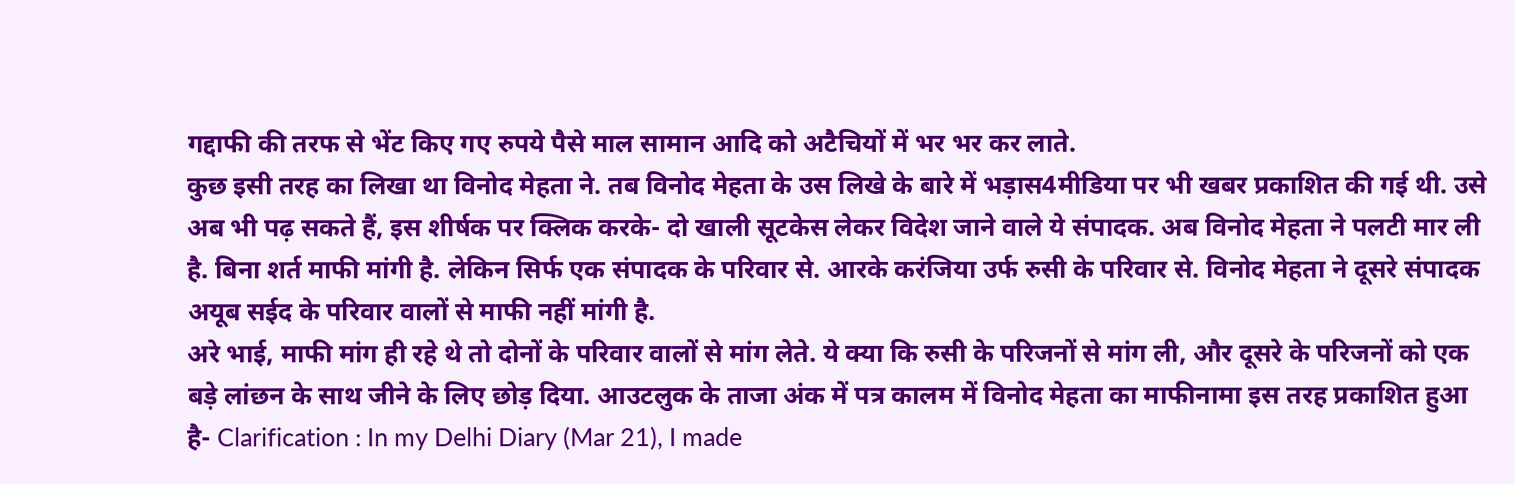गद्दाफी की तरफ से भेंट किए गए रुपये पैसे माल सामान आदि को अटैचियों में भर भर कर लाते.
कुछ इसी तरह का लिखा था विनोद मेहता ने. तब विनोद मेहता के उस लिखे के बारे में भड़ास4मीडिया पर भी खबर प्रकाशित की गई थी. उसे अब भी पढ़ सकते हैं, इस शीर्षक पर क्लिक करके- दो खाली सूटकेस लेकर विदेश जाने वाले ये संपादक. अब विनोद मेहता ने पलटी मार ली है. बिना शर्त माफी मांगी है. लेकिन सिर्फ एक संपादक के परिवार से. आरके करंजिया उर्फ रुसी के परिवार से. विनोद मेहता ने दूसरे संपादक अयूब सईद के परिवार वालों से माफी नहीं मांगी है.
अरे भाई, माफी मांग ही रहे थे तो दोनों के परिवार वालों से मांग लेते. ये क्या कि रुसी के परिजनों से मांग ली, और दूसरे के परिजनों को एक बड़े लांछन के साथ जीने के लिए छोड़ दिया. आउटलुक के ताजा अंक में पत्र कालम में विनोद मेहता का माफीनामा इस तरह प्रकाशित हुआ है- Clarification : In my Delhi Diary (Mar 21), I made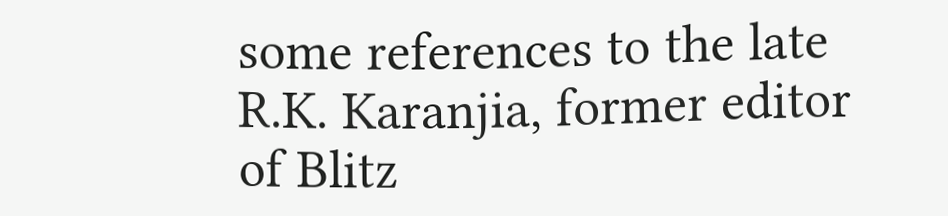some references to the late R.K. Karanjia, former editor of Blitz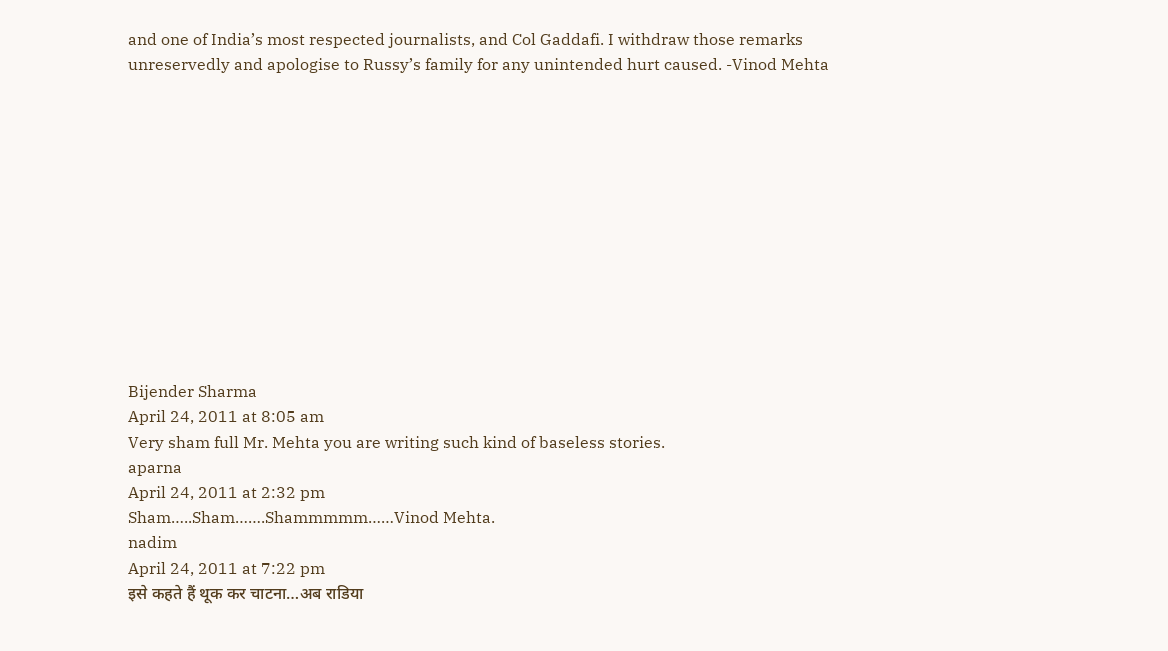and one of India’s most respected journalists, and Col Gaddafi. I withdraw those remarks unreservedly and apologise to Russy’s family for any unintended hurt caused. -Vinod Mehta












Bijender Sharma
April 24, 2011 at 8:05 am
Very sham full Mr. Mehta you are writing such kind of baseless stories.
aparna
April 24, 2011 at 2:32 pm
Sham…..Sham…….Shammmmm……Vinod Mehta.
nadim
April 24, 2011 at 7:22 pm
इसे कहते हैं थूक कर चाटना…अब राडिया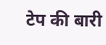टेप की बारी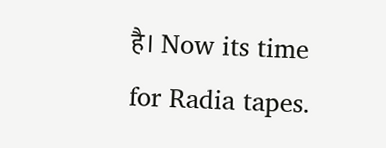है। Now its time for Radia tapes.